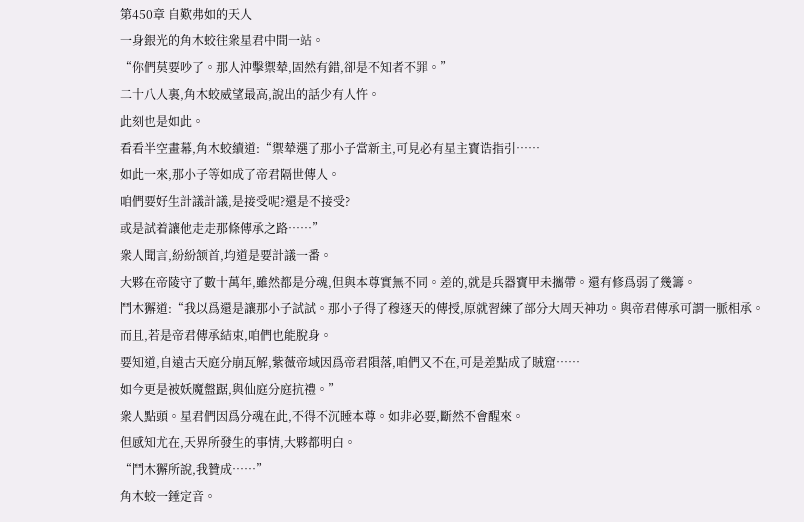第450章 自歎弗如的天人
一身銀光的角木蛟往衆星君中間一站。
“你們莫要吵了。那人沖擊禦辇,固然有錯,卻是不知者不罪。”
二十八人裏,角木蛟威望最高,說出的話少有人忤。
此刻也是如此。
看看半空畫幕,角木蛟續道:“禦辇選了那小子當新主,可見必有星主寶诰指引……
如此一來,那小子等如成了帝君隔世傳人。
咱們要好生計議計議,是接受呢?還是不接受?
或是試着讓他走走那條傳承之路……”
衆人聞言,紛紛颔首,均道是要計議一番。
大夥在帝陵守了數十萬年,雖然都是分魂,但與本尊實無不同。差的,就是兵器寶甲未攜帶。還有修爲弱了幾籌。
鬥木獬道:“我以爲還是讓那小子試試。那小子得了穆逐天的傳授,原就習練了部分大周天神功。與帝君傳承可謂一脈相承。
而且,若是帝君傳承結束,咱們也能脫身。
要知道,自遠古天庭分崩瓦解,紫薇帝域因爲帝君隕落,咱們又不在,可是差點成了賊窟……
如今更是被妖魔盤踞,與仙庭分庭抗禮。”
衆人點頭。星君們因爲分魂在此,不得不沉睡本尊。如非必要,斷然不會醒來。
但感知尤在,天界所發生的事情,大夥都明白。
“鬥木獬所說,我贊成……”
角木蛟一錘定音。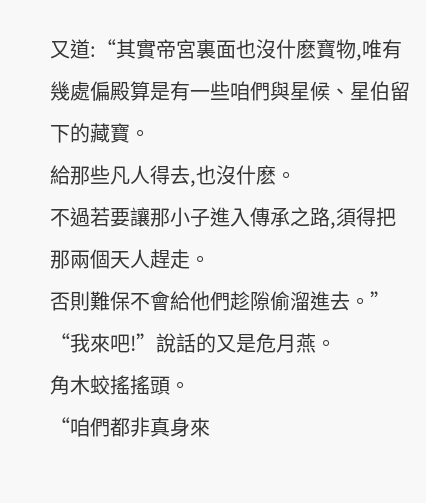又道:“其實帝宮裏面也沒什麽寶物,唯有幾處偏殿算是有一些咱們與星候、星伯留下的藏寶。
給那些凡人得去,也沒什麽。
不過若要讓那小子進入傳承之路,須得把那兩個天人趕走。
否則難保不會給他們趁隙偷溜進去。”
“我來吧!”說話的又是危月燕。
角木蛟搖搖頭。
“咱們都非真身來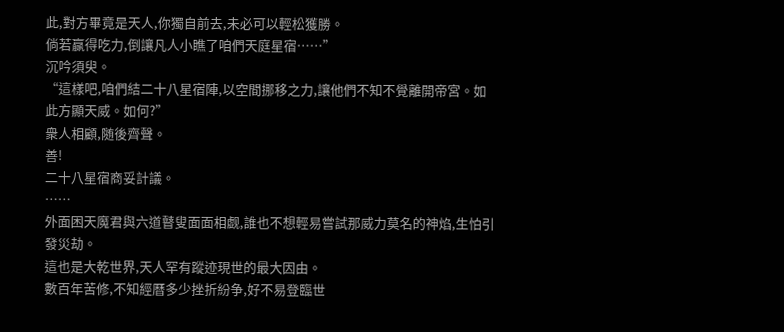此,對方畢竟是天人,你獨自前去,未必可以輕松獲勝。
倘若赢得吃力,倒讓凡人小瞧了咱們天庭星宿……”
沉吟須臾。
“這樣吧,咱們結二十八星宿陣,以空間挪移之力,讓他們不知不覺離開帝宮。如此方顯天威。如何?”
衆人相顧,随後齊聲。
善!
二十八星宿商妥計議。
……
外面困天魔君與六道瞽叟面面相觑,誰也不想輕易嘗試那威力莫名的神焰,生怕引發災劫。
這也是大乾世界,天人罕有蹤迹現世的最大因由。
數百年苦修,不知經曆多少挫折紛争,好不易登臨世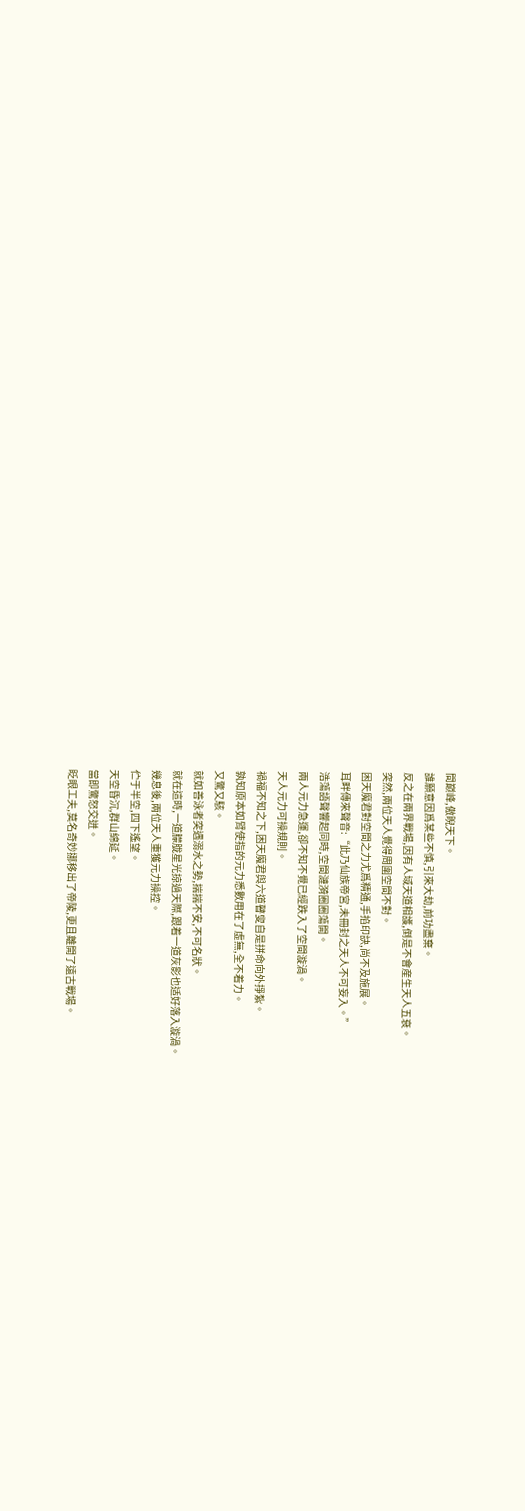間巅峰,傲睨天下。
誰願意因爲某些不慎,引來大劫,前功盡棄。
反之在兩界戰場,因有人域天道相護,倒是不會産生天人五衰。
突然,兩位天人覺得周圍空間不對。
困天魔君對空間之力尤爲精通,手掐印訣,尚不及施展。
耳畔傳來聲音:“此乃仙族帝宮,未冊封之天人不可妄入。”
浩蕩語聲響起同時,空間漣漪圈圈蕩開。
兩人元力急運,卻不知不覺已經跌入了空間漩渦。
天人元力可操規則。
禍福不知之下,困天魔君與六道瞽叟自是拼命向外掙紮。
孰知原本如臂使指的元力悉數用在了虛無,全不着力。
又驚又駭。
就如善泳者突遇溺水之勢,揣揣不安,不可名狀。
就在這時,一道朦胧星光掠過天際,跟着一道灰影也适好落入漩渦。
幾息後,兩位天人重獲元力操控。
伫于半空,四下遙望。
天空昏沉,群山綿延。
當即驚怒交迸。
眨眼工夫,莫名奇妙挪移出了帝陵,更且離開了遠古戰場。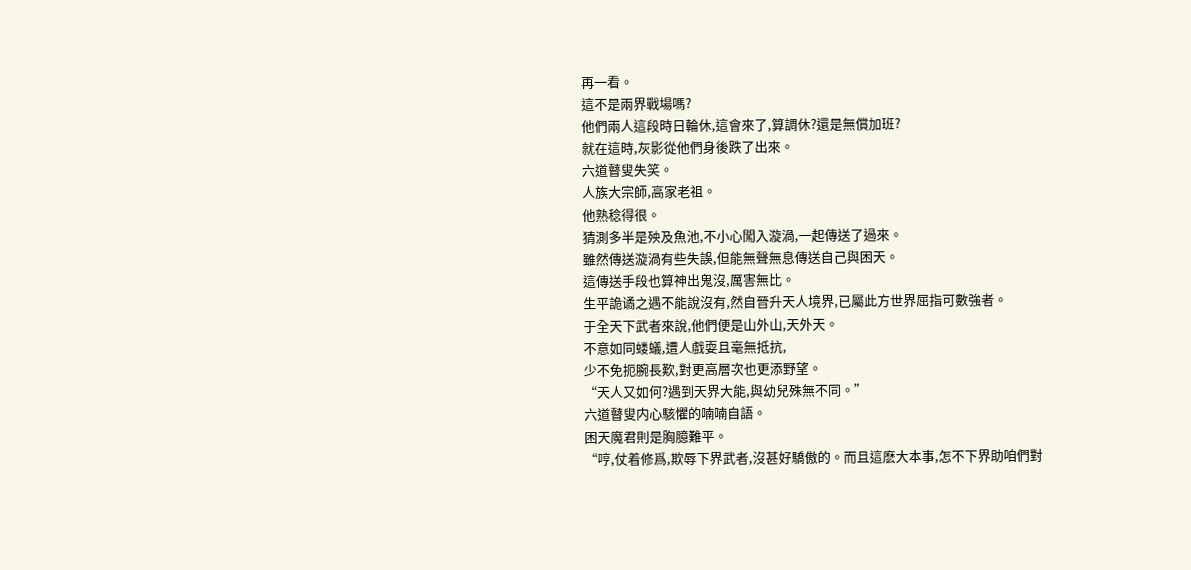再一看。
這不是兩界戰場嗎?
他們兩人這段時日輪休,這會來了,算調休?還是無償加班?
就在這時,灰影從他們身後跌了出來。
六道瞽叟失笑。
人族大宗師,高家老祖。
他熟稔得很。
猜測多半是殃及魚池,不小心闖入漩渦,一起傳送了過來。
雖然傳送漩渦有些失誤,但能無聲無息傳送自己與困天。
這傳送手段也算神出鬼沒,厲害無比。
生平詭谲之遇不能說沒有,然自晉升天人境界,已屬此方世界屈指可數強者。
于全天下武者來說,他們便是山外山,天外天。
不意如同蝼蟻,遭人戲耍且毫無抵抗,
少不免扼腕長歎,對更高層次也更添野望。
“天人又如何?遇到天界大能,與幼兒殊無不同。”
六道瞽叟内心駭懼的喃喃自語。
困天魔君則是胸臆難平。
“哼,仗着修爲,欺辱下界武者,沒甚好驕傲的。而且這麽大本事,怎不下界助咱們對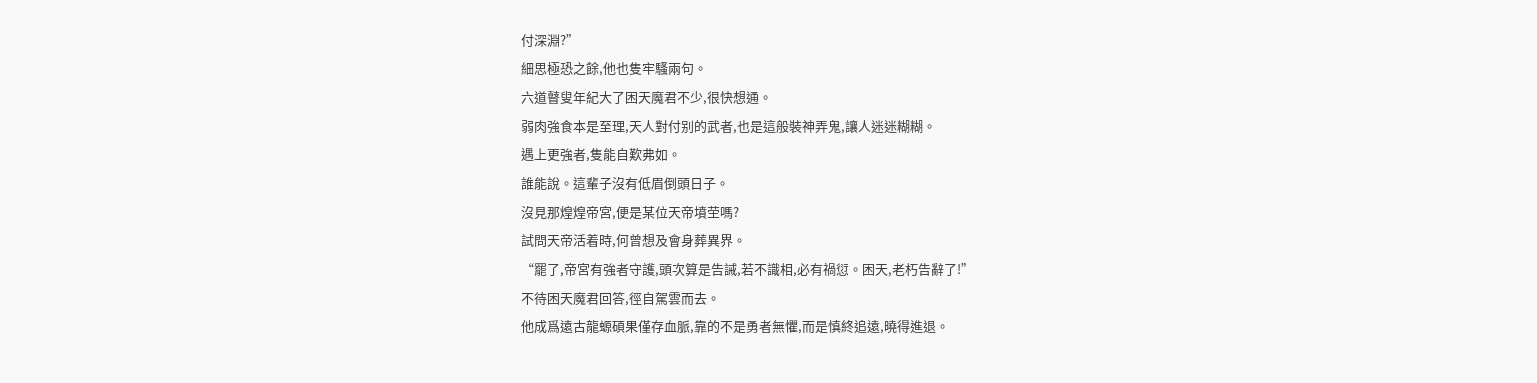付深淵?”
細思極恐之餘,他也隻牢騷兩句。
六道瞽叟年紀大了困天魔君不少,很快想通。
弱肉強食本是至理,天人對付别的武者,也是這般裝神弄鬼,讓人迷迷糊糊。
遇上更強者,隻能自歎弗如。
誰能說。這輩子沒有低眉倒頭日子。
沒見那煌煌帝宮,便是某位天帝墳茔嗎?
試問天帝活着時,何曾想及會身葬異界。
“罷了,帝宮有強者守護,頭次算是告誡,若不識相,必有禍愆。困天,老朽告辭了!”
不待困天魔君回答,徑自駕雲而去。
他成爲遠古龍螈碩果僅存血脈,靠的不是勇者無懼,而是慎終追遠,曉得進退。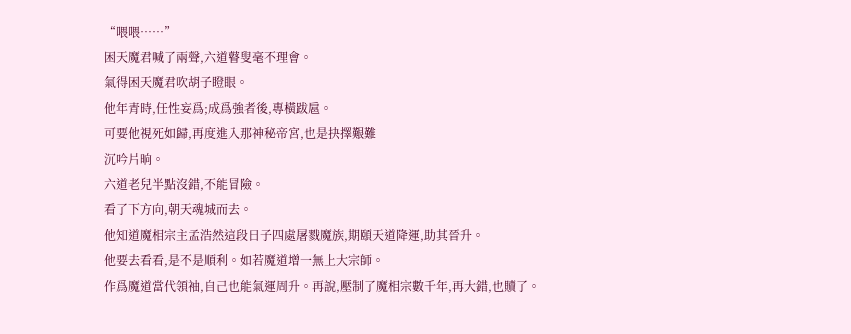“喂喂……”
困天魔君喊了兩聲,六道瞽叟毫不理會。
氣得困天魔君吹胡子瞪眼。
他年青時,任性妄爲;成爲強者後,專橫跋扈。
可要他視死如歸,再度進入那神秘帝宮,也是抉擇艱難
沉吟片晌。
六道老兒半點沒錯,不能冒險。
看了下方向,朝天魂城而去。
他知道魔相宗主孟浩然這段日子四處屠戮魔族,期頤天道降運,助其晉升。
他要去看看,是不是順利。如若魔道增一無上大宗師。
作爲魔道當代領袖,自己也能氣運周升。再說,壓制了魔相宗數千年,再大錯,也贖了。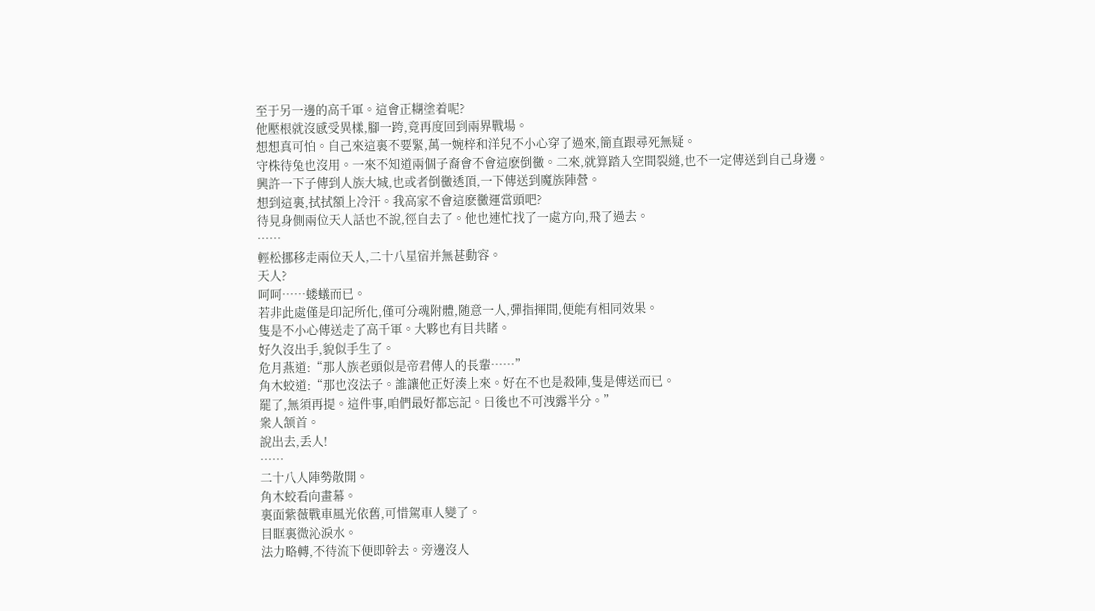至于另一邊的高千軍。這會正糊塗着呢?
他壓根就沒感受異樣,腳一跨,竟再度回到兩界戰場。
想想真可怕。自己來這裏不要緊,萬一婉梓和洋兒不小心穿了過來,簡直跟尋死無疑。
守株待兔也沒用。一來不知道兩個子裔會不會這麽倒黴。二來,就算踏入空間裂縫,也不一定傳送到自己身邊。
興許一下子傳到人族大城,也或者倒黴透頂,一下傳送到魔族陣營。
想到這裏,拭拭額上冷汗。我高家不會這麽黴運當頭吧?
待見身側兩位天人話也不說,徑自去了。他也連忙找了一處方向,飛了過去。
……
輕松挪移走兩位天人,二十八星宿并無甚動容。
天人?
呵呵……蝼蟻而已。
若非此處僅是印記所化,僅可分魂附體,随意一人,彈指揮間,便能有相同效果。
隻是不小心傳送走了高千軍。大夥也有目共睹。
好久沒出手,貌似手生了。
危月燕道:“那人族老頭似是帝君傳人的長輩……”
角木蛟道:“那也沒法子。誰讓他正好湊上來。好在不也是殺陣,隻是傳送而已。
罷了,無須再提。這件事,咱們最好都忘記。日後也不可洩露半分。”
衆人颔首。
說出去,丢人!
……
二十八人陣勢散開。
角木蛟看向畫幕。
裏面紫薇戰車風光依舊,可惜駕車人變了。
目眶裏微沁淚水。
法力略轉,不待流下便即幹去。旁邊沒人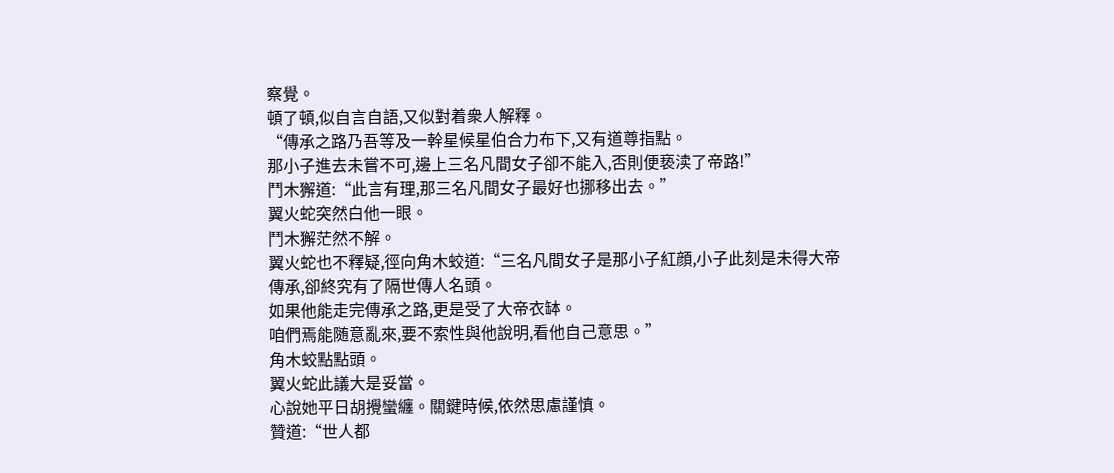察覺。
頓了頓,似自言自語,又似對着衆人解釋。
“傳承之路乃吾等及一幹星候星伯合力布下,又有道尊指點。
那小子進去未嘗不可,邊上三名凡間女子卻不能入,否則便亵渎了帝路!”
鬥木獬道:“此言有理,那三名凡間女子最好也挪移出去。”
翼火蛇突然白他一眼。
鬥木獬茫然不解。
翼火蛇也不釋疑,徑向角木蛟道:“三名凡間女子是那小子紅顔,小子此刻是未得大帝傳承,卻終究有了隔世傳人名頭。
如果他能走完傳承之路,更是受了大帝衣缽。
咱們焉能随意亂來,要不索性與他說明,看他自己意思。”
角木蛟點點頭。
翼火蛇此議大是妥當。
心說她平日胡攪蠻纏。關鍵時候,依然思慮謹慎。
贊道:“世人都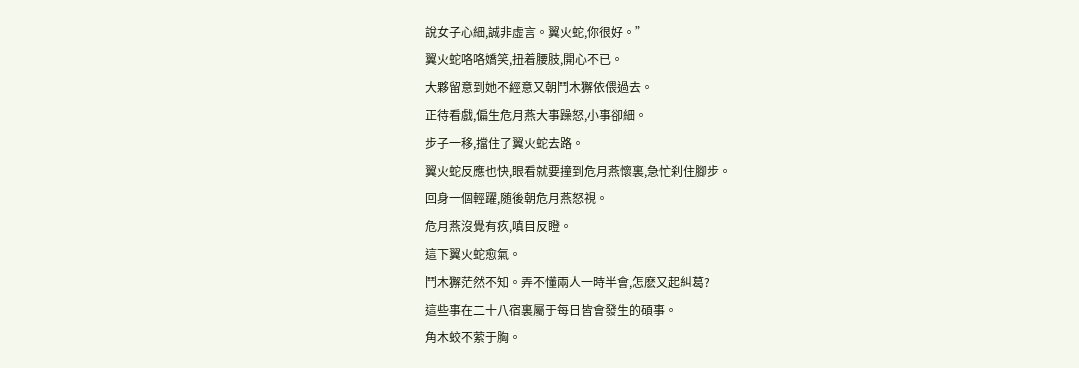說女子心細,誠非虛言。翼火蛇,你很好。”
翼火蛇咯咯嬌笑,扭着腰肢,開心不已。
大夥留意到她不經意又朝鬥木獬依偎過去。
正待看戲,偏生危月燕大事躁怒,小事卻細。
步子一移,擋住了翼火蛇去路。
翼火蛇反應也快,眼看就要撞到危月燕懷裏,急忙刹住腳步。
回身一個輕躍,随後朝危月燕怒視。
危月燕沒覺有疚,嗔目反瞪。
這下翼火蛇愈氣。
鬥木獬茫然不知。弄不懂兩人一時半會,怎麽又起糾葛?
這些事在二十八宿裏屬于每日皆會發生的碩事。
角木蛟不萦于胸。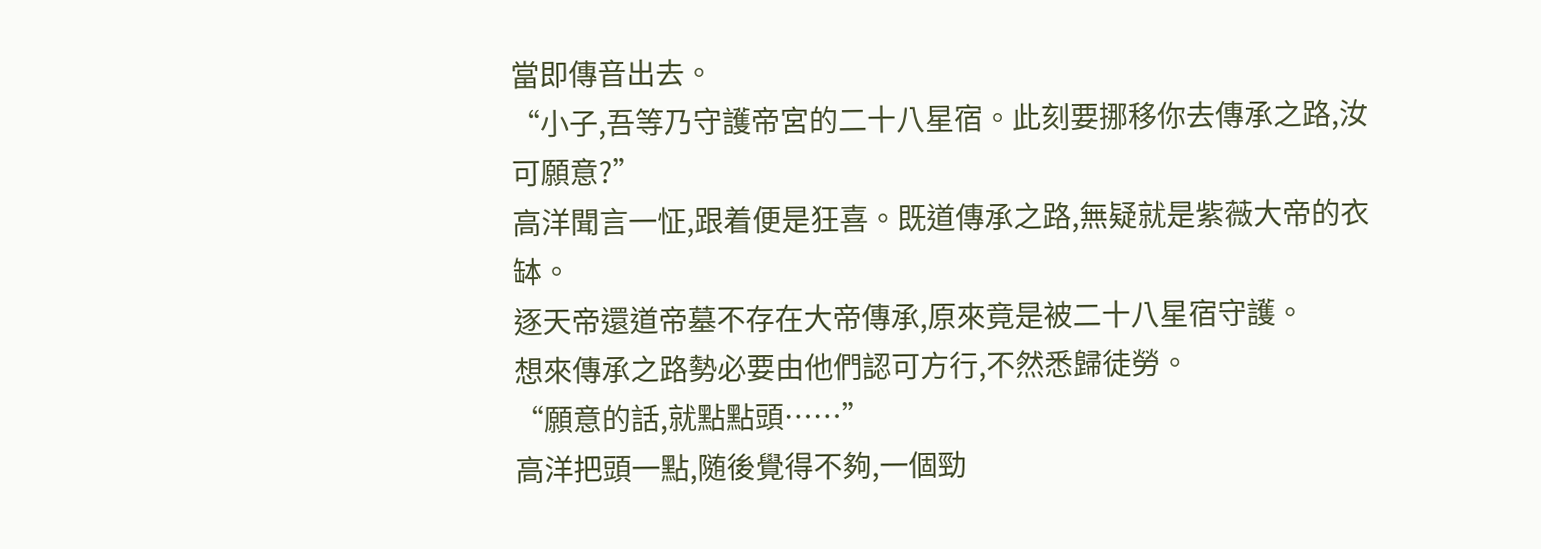當即傳音出去。
“小子,吾等乃守護帝宮的二十八星宿。此刻要挪移你去傳承之路,汝可願意?”
高洋聞言一怔,跟着便是狂喜。既道傳承之路,無疑就是紫薇大帝的衣缽。
逐天帝還道帝墓不存在大帝傳承,原來竟是被二十八星宿守護。
想來傳承之路勢必要由他們認可方行,不然悉歸徒勞。
“願意的話,就點點頭……”
高洋把頭一點,随後覺得不夠,一個勁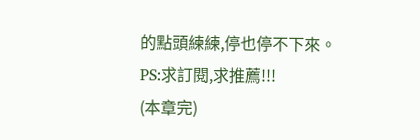的點頭練練,停也停不下來。
PS:求訂閱,求推薦!!!
(本章完)